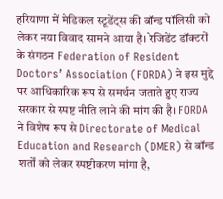हरियाणा में मेडिकल स्टूडेंट्स की बॉन्ड पॉलिसी को लेकर नया विवाद सामने आया है। रेजिडेंट डॉक्टरों के संगठन Federation of Resident Doctors’ Association (FORDA) ने इस मुद्दे पर आधिकारिक रूप से समर्थन जताते हुए राज्य सरकार से स्पष्ट नीति लाने की मांग की है। FORDA ने विशेष रूप से Directorate of Medical Education and Research (DMER) से बॉन्ड शर्तों को लेकर स्पष्टीकरण मांगा है,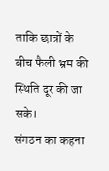ताकि छात्रों के बीच फैली भ्रम की स्थिति दूर की जा सके।
संगठन का कहना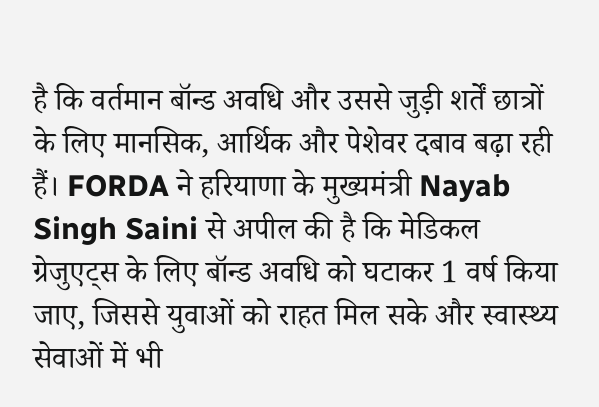है कि वर्तमान बॉन्ड अवधि और उससे जुड़ी शर्तें छात्रों के लिए मानसिक, आर्थिक और पेशेवर दबाव बढ़ा रही हैं। FORDA ने हरियाणा के मुख्यमंत्री Nayab Singh Saini से अपील की है कि मेडिकल ग्रेजुएट्स के लिए बॉन्ड अवधि को घटाकर 1 वर्ष किया जाए, जिससे युवाओं को राहत मिल सके और स्वास्थ्य सेवाओं में भी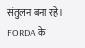संतुलन बना रहे।
FORDA के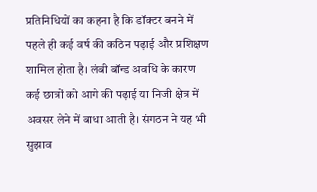प्रतिनिधियों का कहना है कि डॉक्टर बनने में पहले ही कई वर्ष की कठिन पढ़ाई और प्रशिक्षण शामिल होता है। लंबी बॉन्ड अवधि के कारण कई छात्रों को आगे की पढ़ाई या निजी क्षेत्र में अवसर लेने में बाधा आती है। संगठन ने यह भी सुझाव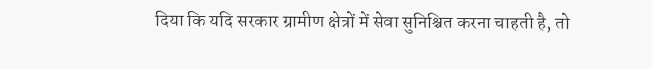दिया कि यदि सरकार ग्रामीण क्षेत्रों में सेवा सुनिश्चित करना चाहती है, तो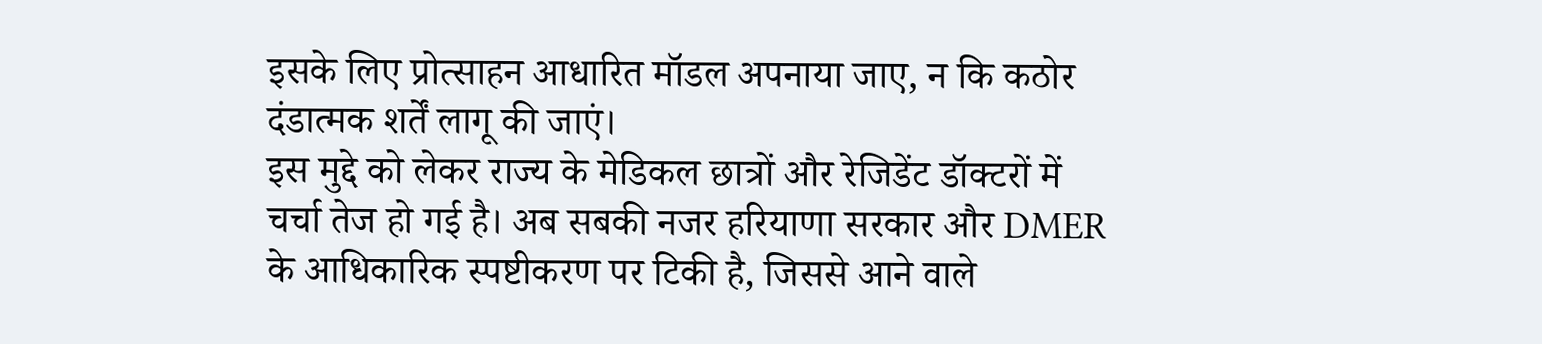इसके लिए प्रोत्साहन आधारित मॉडल अपनाया जाए, न कि कठोर दंडात्मक शर्तें लागू की जाएं।
इस मुद्दे को लेकर राज्य के मेडिकल छात्रों और रेजिडेंट डॉक्टरों में चर्चा तेज हो गई है। अब सबकी नजर हरियाणा सरकार और DMER के आधिकारिक स्पष्टीकरण पर टिकी है, जिससे आने वाले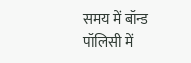समय में बॉन्ड पॉलिसी में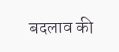बदलाव की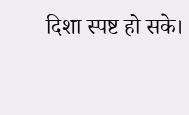दिशा स्पष्ट हो सके।